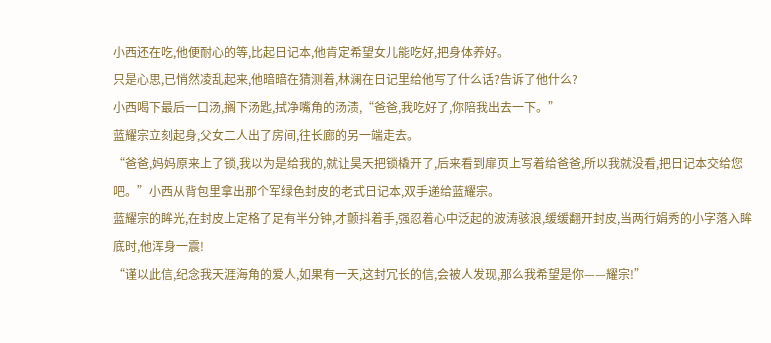小西还在吃,他便耐心的等,比起日记本,他肯定希望女儿能吃好,把身体养好。
只是心思,已悄然凌乱起来,他暗暗在猜测着,林澜在日记里给他写了什么话?告诉了他什么?
小西喝下最后一口汤,搁下汤匙,拭净嘴角的汤渍,“爸爸,我吃好了,你陪我出去一下。”
蓝耀宗立刻起身,父女二人出了房间,往长廊的另一端走去。
“爸爸,妈妈原来上了锁,我以为是给我的,就让昊天把锁橇开了,后来看到扉页上写着给爸爸,所以我就没看,把日记本交给您吧。”小西从背包里拿出那个军绿色封皮的老式日记本,双手递给蓝耀宗。
蓝耀宗的眸光,在封皮上定格了足有半分钟,才颤抖着手,强忍着心中泛起的波涛骇浪,缓缓翻开封皮,当两行娟秀的小字落入眸底时,他浑身一震!
“谨以此信,纪念我天涯海角的爱人,如果有一天,这封冗长的信,会被人发现,那么我希望是你——耀宗!”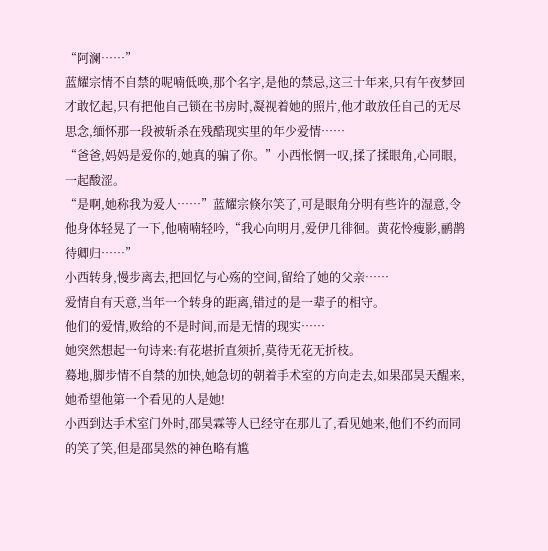“阿澜……”
蓝耀宗情不自禁的呢喃低唤,那个名字,是他的禁忌,这三十年来,只有午夜梦回才敢忆起,只有把他自己锁在书房时,凝视着她的照片,他才敢放任自己的无尽思念,缅怀那一段被斩杀在残酷现实里的年少爱情……
“爸爸,妈妈是爱你的,她真的骗了你。”小西怅惘一叹,揉了揉眼角,心同眼,一起酸涩。
“是啊,她称我为爱人……”蓝耀宗倏尔笑了,可是眼角分明有些许的湿意,令他身体轻晃了一下,他喃喃轻吟,“我心向明月,爱伊几徘徊。黄花怜瘦影,鹂鹊待卿归……”
小西转身,慢步离去,把回忆与心殇的空间,留给了她的父亲……
爱情自有天意,当年一个转身的距离,错过的是一辈子的相守。
他们的爱情,败给的不是时间,而是无情的现实……
她突然想起一句诗来:有花堪折直须折,莫待无花无折枝。
蓦地,脚步情不自禁的加快,她急切的朝着手术室的方向走去,如果邵昊天醒来,她希望他第一个看见的人是她!
小西到达手术室门外时,邵昊霖等人已经守在那儿了,看见她来,他们不约而同的笑了笑,但是邵昊然的神色略有尴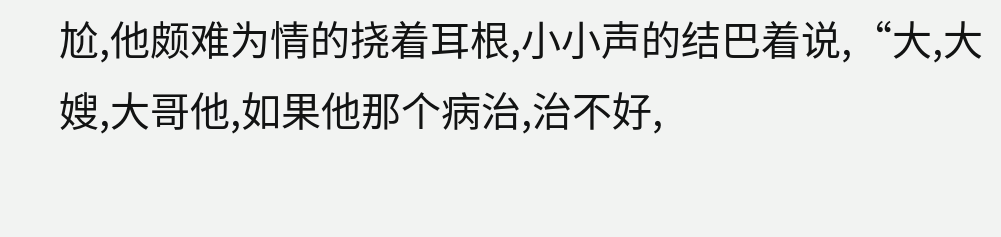尬,他颇难为情的挠着耳根,小小声的结巴着说,“大,大嫂,大哥他,如果他那个病治,治不好,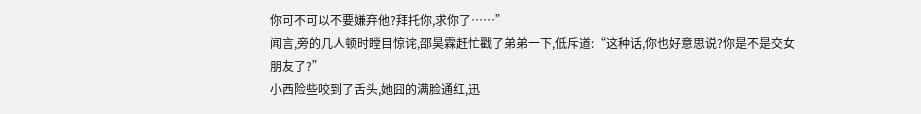你可不可以不要嫌弃他?拜托你,求你了……”
闻言,旁的几人顿时瞠目惊诧,邵昊霖赶忙戳了弟弟一下,低斥道:“这种话,你也好意思说?你是不是交女朋友了?”
小西险些咬到了舌头,她囧的满脸通红,迅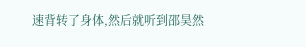速背转了身体,然后就听到邵昊然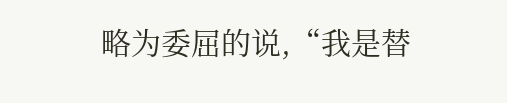略为委屈的说,“我是替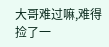大哥难过嘛,难得捡了一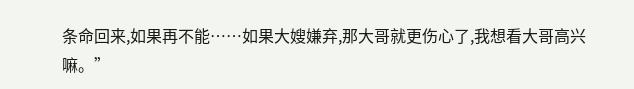条命回来,如果再不能……如果大嫂嫌弃,那大哥就更伤心了,我想看大哥高兴嘛。”